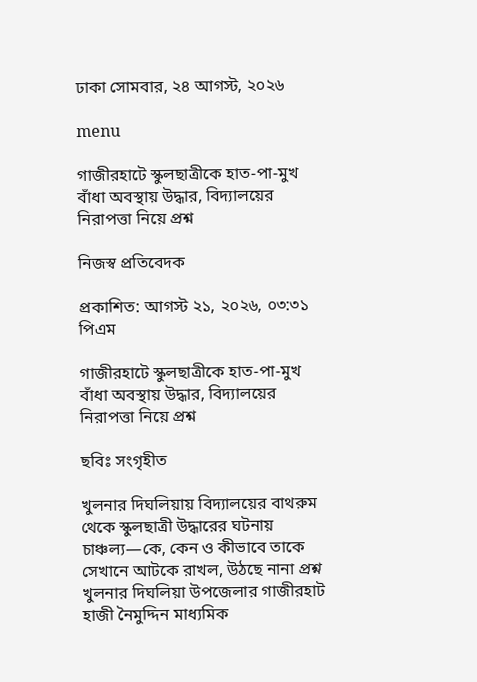ঢাকা সোমবার, ২৪ আগস্ট, ২০২৬

menu

গাজীরহাটে স্কুলছাত্রীকে হাত-পা-মুখ বাঁধা অবস্থায় উদ্ধার, বিদ্যালয়ের নিরাপত্তা নিয়ে প্রশ্ন

নিজস্ব প্রতিবেদক

প্রকাশিত: আগস্ট ২১, ২০২৬, ০৩:৩১ পিএম

গাজীরহাটে স্কুলছাত্রীকে হাত-পা-মুখ বাঁধা অবস্থায় উদ্ধার, বিদ্যালয়ের নিরাপত্তা নিয়ে প্রশ্ন

ছবিঃ সংগৃহীত

খুলনার দিঘলিয়ায় বিদ্যালয়ের বাথরুম থেকে স্কুলছাত্রী উদ্ধারের ঘটনায় চাঞ্চল্য—কে, কেন ও কীভাবে তাকে সেখানে আটকে রাখল, উঠছে নানা প্রশ্ন
খুলনার দিঘলিয়া উপজেলার গাজীরহাট হাজী নৈমুদ্দিন মাধ্যমিক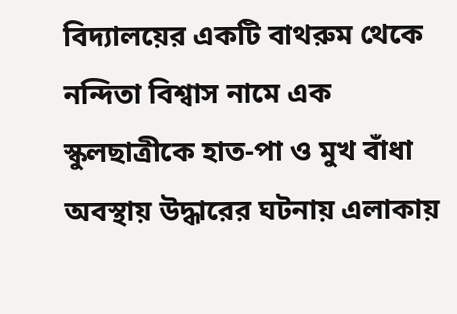বিদ্যালয়ের একটি বাথরুম থেকে নন্দিতা বিশ্বাস নামে এক স্কুলছাত্রীকে হাত-পা ও মুখ বাঁধা অবস্থায় উদ্ধারের ঘটনায় এলাকায়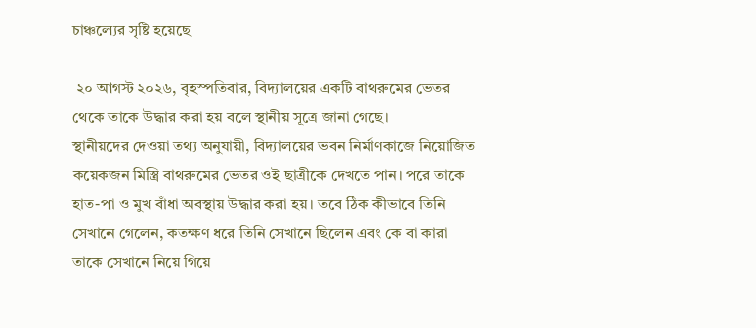চাঞ্চল্যের সৃষ্টি হয়েছে

 ২০ আগস্ট ২০২৬, বৃহস্পতিবার, বিদ্যালয়ের একটি বাথরুমের ভেতর থেকে তাকে উদ্ধার করা হয় বলে স্থানীয় সূত্রে জানা গেছে।
স্থানীয়দের দেওয়া তথ্য অনুযায়ী, বিদ্যালয়ের ভবন নির্মাণকাজে নিয়োজিত কয়েকজন মিস্ত্রি বাথরুমের ভেতর ওই ছাত্রীকে দেখতে পান। পরে তাকে হাত-পা ও মুখ বাঁধা অবস্থায় উদ্ধার করা হয়। তবে ঠিক কীভাবে তিনি সেখানে গেলেন, কতক্ষণ ধরে তিনি সেখানে ছিলেন এবং কে বা কারা তাকে সেখানে নিয়ে গিয়ে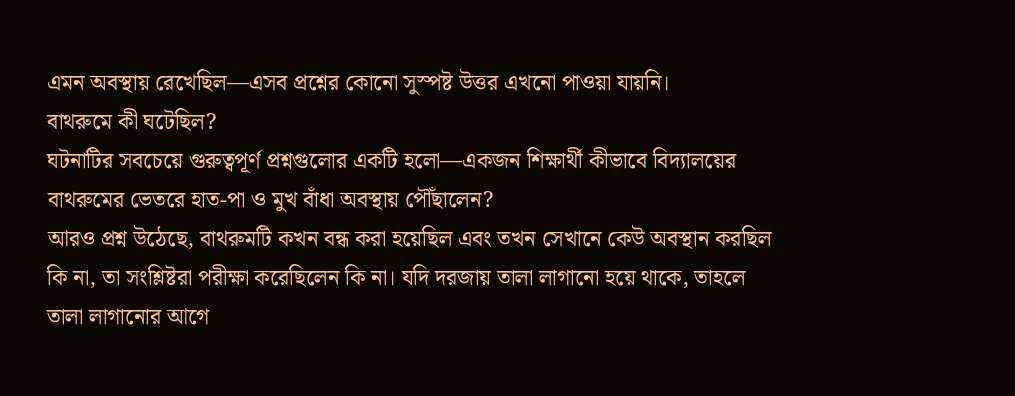এমন অবস্থায় রেখেছিল—এসব প্রশ্নের কোনো সুস্পষ্ট উত্তর এখনো পাওয়া যায়নি।
বাথরুমে কী ঘটেছিল?
ঘটনাটির সবচেয়ে গুরুত্বপূর্ণ প্রশ্নগুলোর একটি হলো—একজন শিক্ষার্থী কীভাবে বিদ্যালয়ের বাথরুমের ভেতরে হাত-পা ও মুখ বাঁধা অবস্থায় পৌঁছালেন?
আরও প্রশ্ন উঠেছে, বাথরুমটি কখন বন্ধ করা হয়েছিল এবং তখন সেখানে কেউ অবস্থান করছিল কি না, তা সংশ্লিষ্টরা পরীক্ষা করেছিলেন কি না। যদি দরজায় তালা লাগানো হয়ে থাকে, তাহলে তালা লাগানোর আগে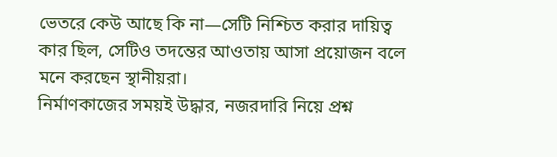ভেতরে কেউ আছে কি না—সেটি নিশ্চিত করার দায়িত্ব কার ছিল, সেটিও তদন্তের আওতায় আসা প্রয়োজন বলে মনে করছেন স্থানীয়রা।
নির্মাণকাজের সময়ই উদ্ধার, নজরদারি নিয়ে প্রশ্ন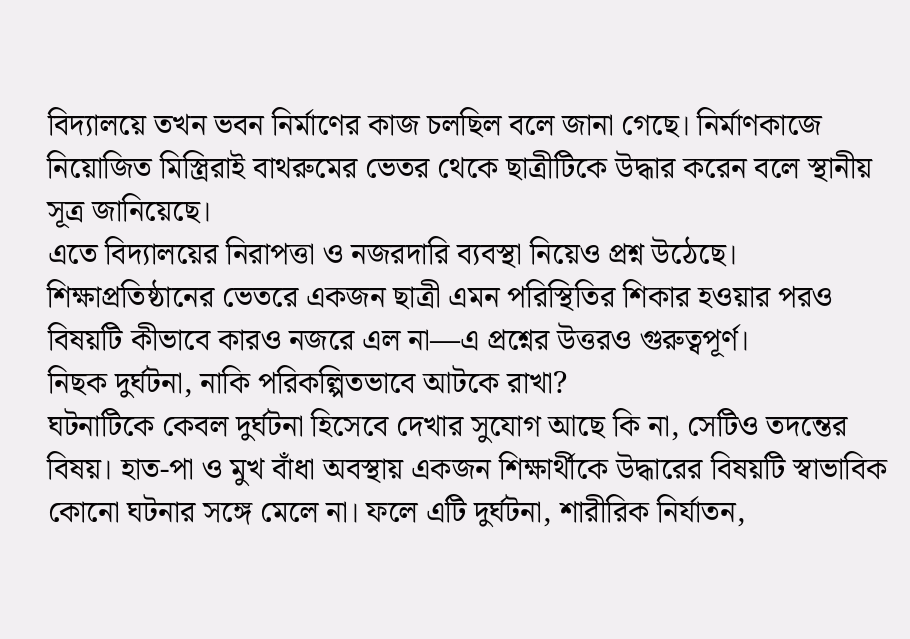বিদ্যালয়ে তখন ভবন নির্মাণের কাজ চলছিল বলে জানা গেছে। নির্মাণকাজে নিয়োজিত মিস্ত্রিরাই বাথরুমের ভেতর থেকে ছাত্রীটিকে উদ্ধার করেন বলে স্থানীয় সূত্র জানিয়েছে।
এতে বিদ্যালয়ের নিরাপত্তা ও নজরদারি ব্যবস্থা নিয়েও প্রশ্ন উঠেছে। শিক্ষাপ্রতিষ্ঠানের ভেতরে একজন ছাত্রী এমন পরিস্থিতির শিকার হওয়ার পরও বিষয়টি কীভাবে কারও নজরে এল না—এ প্রশ্নের উত্তরও গুরুত্বপূর্ণ।
নিছক দুর্ঘটনা, নাকি পরিকল্পিতভাবে আটকে রাখা?
ঘটনাটিকে কেবল দুর্ঘটনা হিসেবে দেখার সুযোগ আছে কি না, সেটিও তদন্তের বিষয়। হাত-পা ও মুখ বাঁধা অবস্থায় একজন শিক্ষার্থীকে উদ্ধারের বিষয়টি স্বাভাবিক কোনো ঘটনার সঙ্গে মেলে না। ফলে এটি দুর্ঘটনা, শারীরিক নির্যাতন,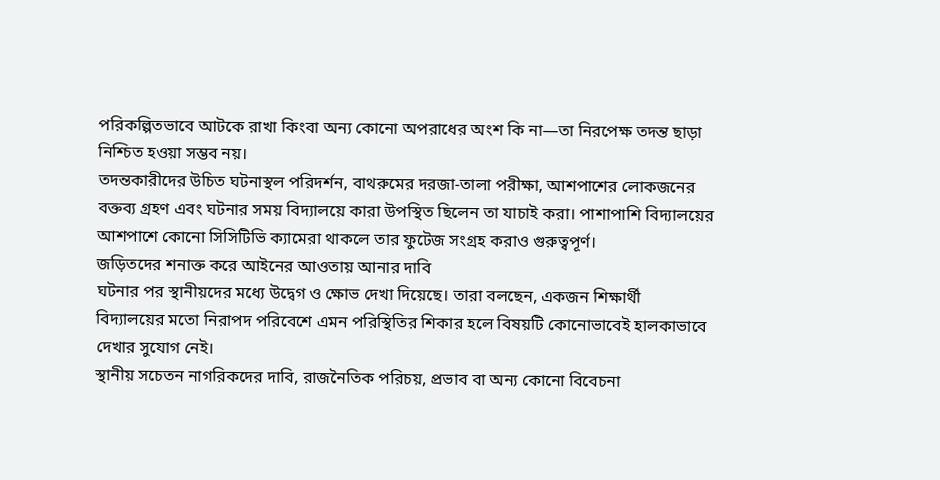পরিকল্পিতভাবে আটকে রাখা কিংবা অন্য কোনো অপরাধের অংশ কি না—তা নিরপেক্ষ তদন্ত ছাড়া নিশ্চিত হওয়া সম্ভব নয়।
তদন্তকারীদের উচিত ঘটনাস্থল পরিদর্শন, বাথরুমের দরজা-তালা পরীক্ষা, আশপাশের লোকজনের বক্তব্য গ্রহণ এবং ঘটনার সময় বিদ্যালয়ে কারা উপস্থিত ছিলেন তা যাচাই করা। পাশাপাশি বিদ্যালয়ের আশপাশে কোনো সিসিটিভি ক্যামেরা থাকলে তার ফুটেজ সংগ্রহ করাও গুরুত্বপূর্ণ।
জড়িতদের শনাক্ত করে আইনের আওতায় আনার দাবি
ঘটনার পর স্থানীয়দের মধ্যে উদ্বেগ ও ক্ষোভ দেখা দিয়েছে। তারা বলছেন, একজন শিক্ষার্থী বিদ্যালয়ের মতো নিরাপদ পরিবেশে এমন পরিস্থিতির শিকার হলে বিষয়টি কোনোভাবেই হালকাভাবে দেখার সুযোগ নেই।
স্থানীয় সচেতন নাগরিকদের দাবি, রাজনৈতিক পরিচয়, প্রভাব বা অন্য কোনো বিবেচনা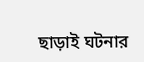ছাড়াই ঘটনার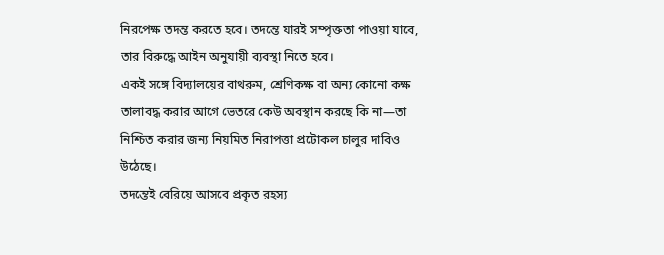নিরপেক্ষ তদন্ত করতে হবে। তদন্তে যারই সম্পৃক্ততা পাওয়া যাবে, তার বিরুদ্ধে আইন অনুযায়ী ব্যবস্থা নিতে হবে।
একই সঙ্গে বিদ্যালয়ের বাথরুম, শ্রেণিকক্ষ বা অন্য কোনো কক্ষ তালাবদ্ধ করার আগে ভেতরে কেউ অবস্থান করছে কি না—তা নিশ্চিত করার জন্য নিয়মিত নিরাপত্তা প্রটোকল চালুর দাবিও উঠেছে।
তদন্তেই বেরিয়ে আসবে প্রকৃত রহস্য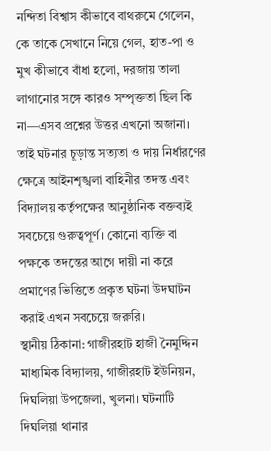নন্দিতা বিশ্বাস কীভাবে বাথরুমে গেলেন, কে তাকে সেখানে নিয়ে গেল, হাত-পা ও মুখ কীভাবে বাঁধা হলো, দরজায় তালা লাগানোর সঙ্গে কারও সম্পৃক্ততা ছিল কি না—এসব প্রশ্নের উত্তর এখনো অজানা।
তাই ঘটনার চূড়ান্ত সত্যতা ও দায় নির্ধারণের ক্ষেত্রে আইনশৃঙ্খলা বাহিনীর তদন্ত এবং বিদ্যালয় কর্তৃপক্ষের আনুষ্ঠানিক বক্তব্যই সবচেয়ে গুরুত্বপূর্ণ। কোনো ব্যক্তি বা পক্ষকে তদন্তের আগে দায়ী না করে প্রমাণের ভিত্তিতে প্রকৃত ঘটনা উদঘাটন করাই এখন সবচেয়ে জরুরি।
স্থানীয় ঠিকানা: গাজীরহাট হাজী নৈমুদ্দিন মাধ্যমিক বিদ্যালয়, গাজীরহাট ইউনিয়ন, দিঘলিয়া উপজেলা, খুলনা। ঘটনাটি দিঘলিয়া থানার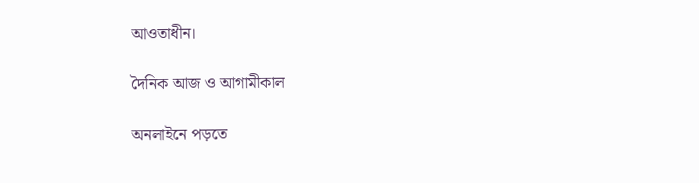আওতাধীন।

দৈনিক আজ ও আগামীকাল

অনলাইনে পড়তে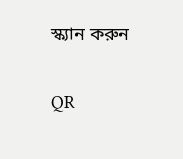স্ক্যান করুন

QR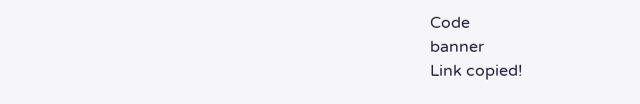Code
banner
Link copied!